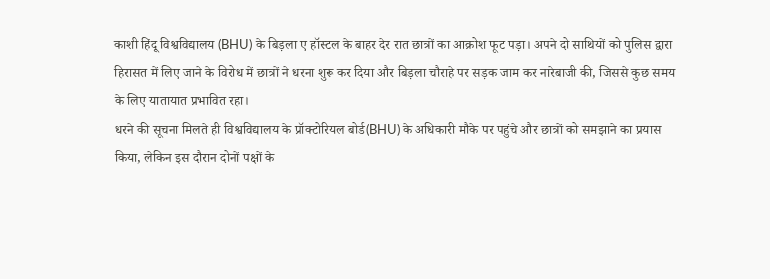काशी हिंदू विश्वविद्यालय (BHU) के बिड़ला ए हॉस्टल के बाहर देर रात छात्रों का आक्रोश फूट पड़ा। अपने दो साथियों को पुलिस द्वारा हिरासत में लिए जाने के विरोध में छात्रों ने धरना शुरू कर दिया और बिड़ला चौराहे पर सड़क जाम कर नारेबाजी की, जिससे कुछ समय के लिए यातायात प्रभावित रहा।
धरने की सूचना मिलते ही विश्वविद्यालय के प्रॉक्टोरियल बोर्ड(BHU) के अधिकारी मौके पर पहुंचे और छात्रों को समझाने का प्रयास किया, लेकिन इस दौरान दोनों पक्षों के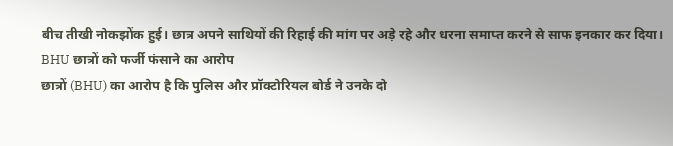बीच तीखी नोकझोंक हुई। छात्र अपने साथियों की रिहाई की मांग पर अड़े रहे और धरना समाप्त करने से साफ इनकार कर दिया।
BHU छात्रों को फर्जी फंसाने का आरोप
छात्रों (BHU) का आरोप है कि पुलिस और प्रॉक्टोरियल बोर्ड ने उनके दो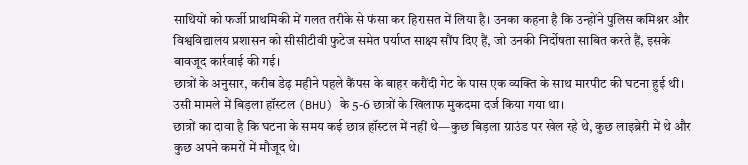साथियों को फर्जी प्राथमिकी में गलत तरीके से फंसा कर हिरासत में लिया है। उनका कहना है कि उन्होंने पुलिस कमिश्नर और विश्वविद्यालय प्रशासन को सीसीटीवी फुटेज समेत पर्याप्त साक्ष्य सौंप दिए हैं, जो उनकी निर्दोषता साबित करते हैं, इसके बावजूद कार्रवाई की गई।
छात्रों के अनुसार, करीब डेढ़ महीने पहले कैंपस के बाहर करौंदी गेट के पास एक व्यक्ति के साथ मारपीट की घटना हुई थी। उसी मामले में बिड़ला हॉस्टल (BHU) के 5-6 छात्रों के खिलाफ मुकदमा दर्ज किया गया था।
छात्रों का दावा है कि घटना के समय कई छात्र हॉस्टल में नहीं थे—कुछ बिड़ला ग्राउंड पर खेल रहे थे, कुछ लाइब्रेरी में थे और कुछ अपने कमरों में मौजूद थे।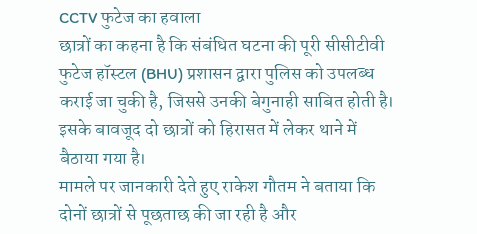CCTV फुटेज का हवाला
छात्रों का कहना है कि संबंधित घटना की पूरी सीसीटीवी फुटेज हॉस्टल (BHU) प्रशासन द्वारा पुलिस को उपलब्ध कराई जा चुकी है, जिससे उनकी बेगुनाही साबित होती है। इसके बावजूद दो छात्रों को हिरासत में लेकर थाने में बैठाया गया है।
मामले पर जानकारी देते हुए राकेश गौतम ने बताया कि दोनों छात्रों से पूछताछ की जा रही है और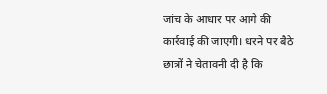जांच के आधार पर आगे की कार्रवाई की जाएगी। धरने पर बैठे छात्रों ने चेतावनी दी है कि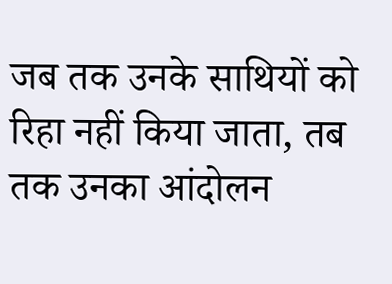जब तक उनके साथियों को रिहा नहीं किया जाता, तब तक उनका आंदोलन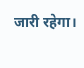जारी रहेगा।